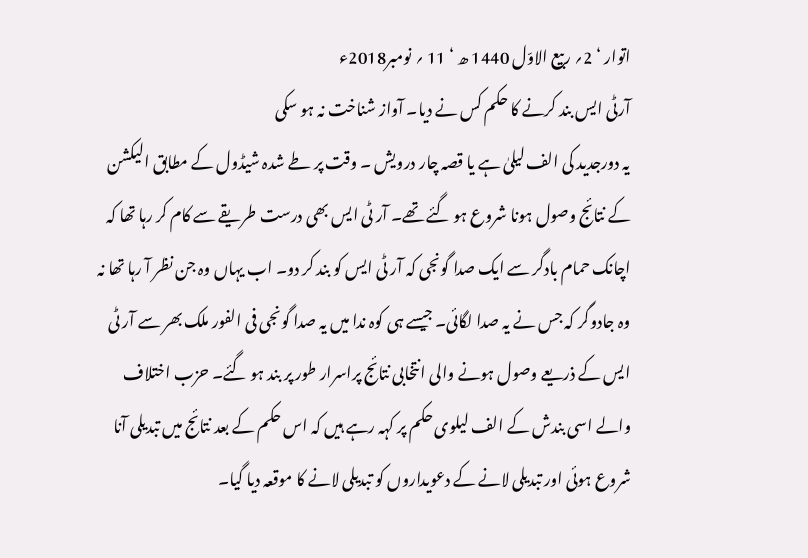اتوار ‘ 2؍ ربیع الاوّل 1440 ھ ‘ 11 ؍ نومبر2018ء
آرٹی ایس بند کرنے کا حکم کس نے دیا۔ آواز شناخت نہ ہو سکی
یہ دورجدید کی الف لیلیٰ ہے یا قصہ چار درویش ۔ وقت پر طے شدہ شیڈول کے مطابق الیکشن کے نتائج وصول ہونا شروع ہو گئے تھے۔ آر ٹی ایس بھی درست طریقے سے کام کر رہا تھا کہ اچانک حمام بادگر سے ایک صدا گونجی کہ آر ٹی ایس کو بند کر دو۔ اب یہاں وہ جن نظر آ رہا تھا نہ وہ جادوگر کہ جس نے یہ صدا لگائی۔ جیسے ہی کوہ ندا میں یہ صدا گونجی فی الفور ملک بھر سے آر ٹی ایس کے ذریعے وصول ہونے والی انتخابی نتائج پراسرار طور پر بند ہو گئے۔ حزب اختلاف والے اسی بندش کے الف لیلوی حکم پر کہہ رہے ہیں کہ اس حکم کے بعد نتائج میں تبدیلی آنا شروع ہوئی اور تبدیلی لانے کے دعویداروں کو تبدیلی لانے کا موقعہ دیا گیا۔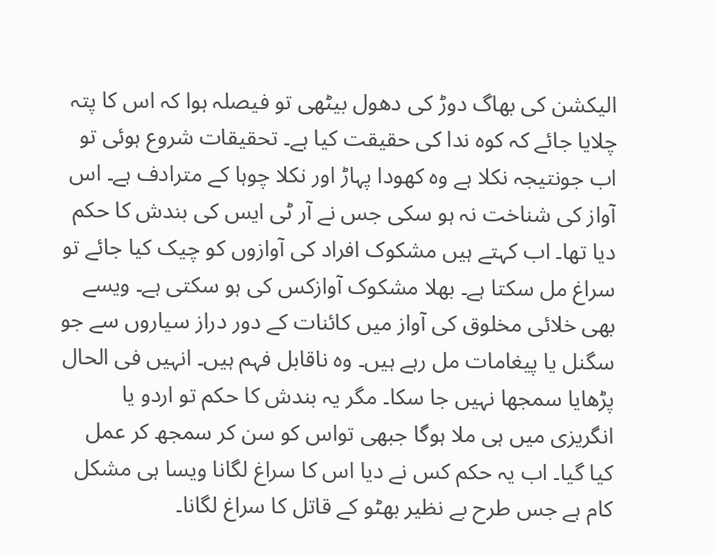الیکشن کی بھاگ دوڑ کی دھول بیٹھی تو فیصلہ ہوا کہ اس کا پتہ چلایا جائے کہ کوہ ندا کی حقیقت کیا ہے۔ تحقیقات شروع ہوئی تو اب جونتیجہ نکلا ہے وہ کھودا پہاڑ اور نکلا چوہا کے مترادف ہے۔ اس آواز کی شناخت نہ ہو سکی جس نے آر ٹی ایس کی بندش کا حکم دیا تھا۔ اب کہتے ہیں مشکوک افراد کی آوازوں کو چیک کیا جائے تو سراغ مل سکتا ہے۔ بھلا مشکوک آوازکس کی ہو سکتی ہے۔ ویسے بھی خلائی مخلوق کی آواز میں کائنات کے دور دراز سیاروں سے جو سگنل یا پیغامات مل رہے ہیں۔ وہ ناقابل فہم ہیں۔ انہیں فی الحال پڑھایا سمجھا نہیں جا سکا۔ مگر یہ بندش کا حکم تو اردو یا انگریزی میں ہی ملا ہوگا جبھی تواس کو سن کر سمجھ کر عمل کیا گیا۔ اب یہ حکم کس نے دیا اس کا سراغ لگانا ویسا ہی مشکل کام ہے جس طرح بے نظیر بھٹو کے قاتل کا سراغ لگانا۔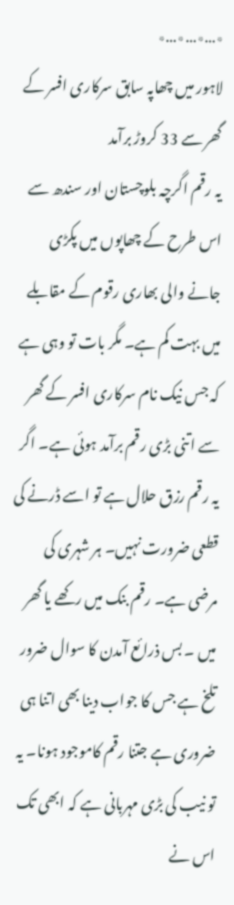٭…٭…٭…٭
لاہور میں چھاپہ سابق سرکاری افسر کے گھر سے 33 کروڑ برآمد
یہ رقم اگرچہ بلوچستان اور سندھ سے اس طرح کے چھاپوں میں پکڑی جانے والی بھاری رقوم کے مقابلے میں بہت کم ہے۔ مگر بات تو وہی ہے کہ جس نیک نام سرکاری افسر کے گھر سے اتنی بڑی رقم برآمد ہوئی ہے۔ اگر یہ رقم رزق حلال ہے تو اسے ڈرنے کی قطعی ضرورت نہیں۔ ہر شہری کی مرضی ہے۔ رقم بنک میں رکھے یا گھر میں ۔ بس ذرائع آمدن کا سوال ضرور تلخ ہے جس کا جواب دینا بھی اتنا ہی ضروری ہے جتنا رقم کاموجود ہونا۔ یہ تو نیب کی بڑی مہربانی ہے کہ ابھی تک اس نے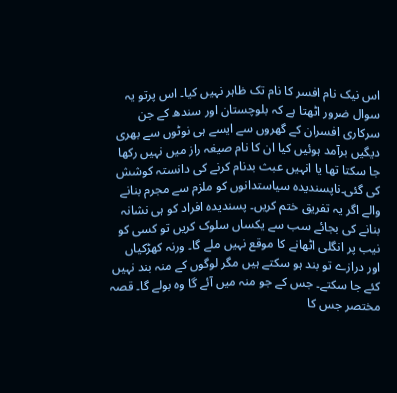اس نیک نام افسر کا نام تک ظاہر نہیں کیا۔ اس پرتو یہ سوال ضرور اٹھتا ہے کہ بلوچستان اور سندھ کے جن سرکاری افسران کے گھروں سے ایسے ہی نوٹوں سے بھری دیگیں برآمد ہوئیں کیا ان کا نام صیغہ راز میں نہیں رکھا جا سکتا تھا یا انہیں عبث بدنام کرنے کی دانستہ کوشش کی گئی۔ناپسندیدہ سیاستدانوں کو ملزم سے مجرم بنانے والے اگر یہ تفریق ختم کریں۔ پسندیدہ افراد کو ہی نشانہ بنانے کی بجائے سب سے یکساں سلوک کریں تو کسی کو نیب پر انگلی اٹھانے کا موقع نہیں ملے گا۔ ورنہ کھڑکیاں اور درازے تو بند ہو سکتے ہیں مگر لوگوں کے منہ بند نہیں کئے جا سکتے۔ جس کے جو منہ میں آئے گا وہ بولے گا۔ قصہ مختصر جس کا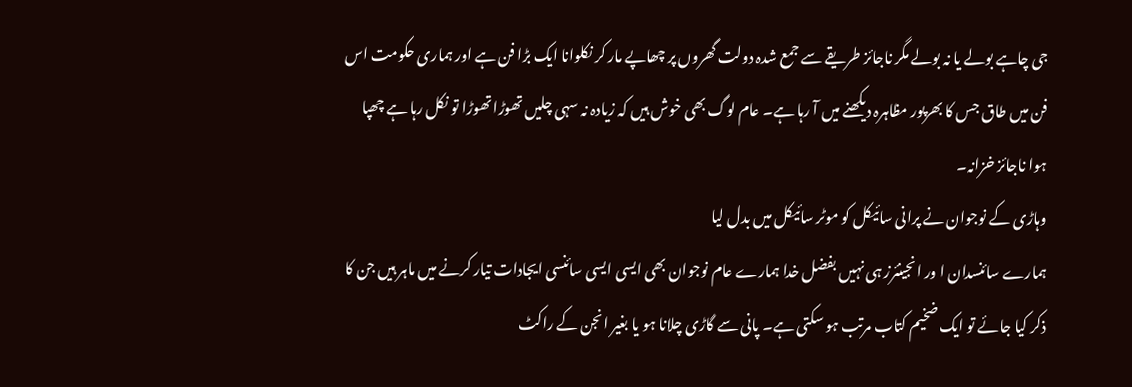جی چاہے بولے یا نہ بولے مگر ناجائز طریقے سے جمع شدہ دولت گھروں پر چھاپے مار کر نکلوانا ایک بڑا فن ہے اور ہماری حکومت اس فن میں طاق جس کا بھرپور مظاہرہ دیکھنے میں آ رہا ہے۔ عام لوگ بھی خوش ہیں کہ زیادہ نہ سہی چلیں تھوڑا تھوڑا تو نکل رہا ہے چھپا ہوا ناجائز خزانہ۔
وہاڑی کے نوجوان نے پرانی سائیکل کو موٹر سائیکل میں بدل لیا
ہمارے سائنسدان ا ور انجینئرز ہی نہیں بفضل خدا ہمارے عام نوجوان بھی ایسی ایسی سائنسی ایجادات تیار کرنے میں ماہر ہیں جن کا ذکر کیا جائے تو ایک ضخیم کتاب مرتب ہو سکتی ہے۔ پانی سے گاڑی چلانا ہو یا بغیر انجن کے راکٹ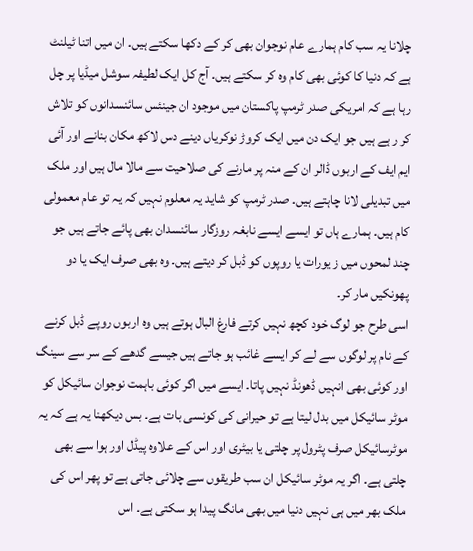چلانا یہ سب کام ہمارے عام نوجوان بھی کر کے دکھا سکتے ہیں۔ ان میں اتنا ٹیلنٹ ہے کہ دنیا کا کوئی بھی کام وہ کر سکتے ہیں۔ آج کل ایک لطیفہ سوشل میڈیا پر چل رہا ہے کہ امریکی صدر ٹرمپ پاکستان میں موجود ان جینئس سائنسدانوں کو تلاش کر ر ہے ہیں جو ایک دن میں ایک کروڑ نوکریاں دینے دس لاکھ مکان بنانے اور آئی ایم ایف کے اربوں ڈالر ان کے منہ پر مارنے کی صلاحیت سے مالا مال ہیں اور ملک میں تبدیلی لانا چاہتے ہیں۔ صدر ٹرمپ کو شاید یہ معلوم نہیں کہ یہ تو عام معمولی کام ہیں۔ ہمارے ہاں تو ایسے ایسے نابغہ روزگار سائنسدان بھی پائے جاتے ہیں جو چند لمحوں میں ز یورات یا روپوں کو ڈبل کر دیتے ہیں۔ وہ بھی صرف ایک یا دو پھونکیں مار کر۔
اسی طرح جو لوگ خود کچھ نہیں کرتے فارغ البال ہوتے ہیں وہ اربوں روپے ڈبل کرنے کے نام پر لوگوں سے لے کر ایسے غائب ہو جاتے ہیں جیسے گدھے کے سر سے سینگ اور کوئی بھی انہیں ڈھونڈ نہیں پاتا۔ ایسے میں اگر کوئی باہمت نوجوان سائیکل کو موٹر سائیکل میں بدل لیتا ہے تو حیرانی کی کونسی بات ہے۔ بس دیکھنا یہ ہے کہ یہ موٹرسائیکل صرف پٹرول پر چلتی یا بیٹری اور اس کے علاوہ پیڈل اور ہوا سے بھی چلتی ہے۔ اگر یہ موٹر سائیکل ان سب طریقوں سے چلائی جاتی ہے تو پھر اس کی ملک بھر میں ہی نہیں دنیا میں بھی مانگ پیدا ہو سکتی ہے۔ اس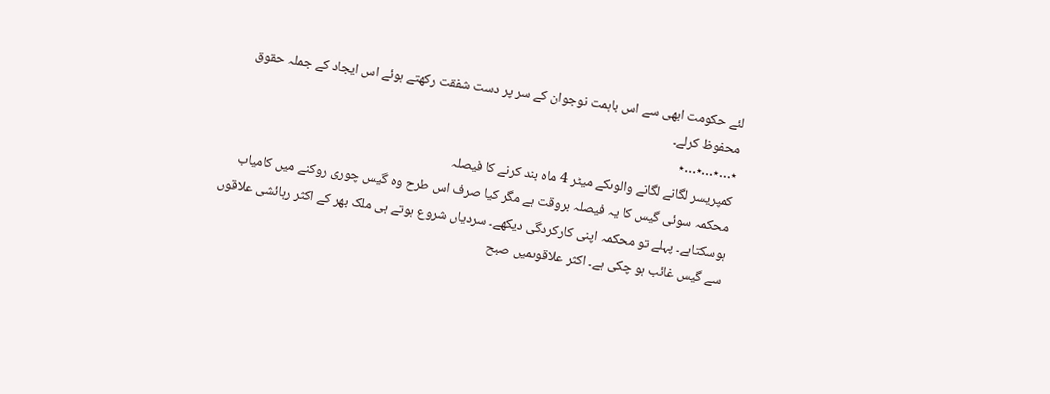لئے حکومت ابھی سے اس باہمت نوجوان کے سر پر دست شفقت رکھتے ہوئے اس ایجاد کے جملہ حقوق محفوظ کرلے۔
٭…٭…٭…٭
کمپریسر لگانے لگانے والوںکے میٹر 4 ماہ بند کرنے کا فیصلہ
محکمہ سوئی گیس کا یہ فیصلہ بروقت ہے مگر کیا صرف اس طرح وہ گیس چوری روکنے میں کامیاب ہوسکتاہے۔ پہلے تو محکمہ اپنی کارکردگی دیکھے۔ سردیاں شروع ہوتے ہی ملک بھر کے اکثر رہائشی علاقوں سے گیس غائب ہو چکی ہے۔ اکثر علاقوںمیں صبح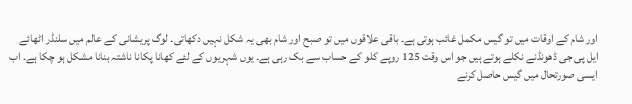اور شام کے اوقات میں تو گیس مکمل غائب ہوتی ہے۔ باقی علاقوں میں تو صبح اور شام بھی یہ شکل نہیں دکھاتی۔ لوگ پریشانی کے عالم میں سلنڈر اٹھائے ایل پی جی ڈھونڈنے نکلے ہوتے ہیں جو اس وقت 125 روپے کلو کے حساب سے بک رہی ہے۔ یوں شہریوں کے لئے کھانا پکانا ناشتہ بنانا مشکل ہو چکا ہے۔ اب ایسی صورتحال میں گیس حاصل کرنے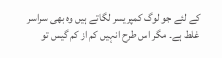کے لئے جو لوگ کمپریسر لگاتے ہیں وہ بھی سراسر غلط ہے۔ مگر اس طرح انہیں کم از کم گیس تو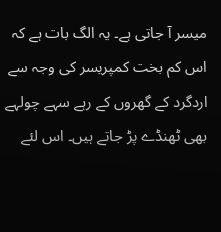میسر آ جاتی ہے۔ یہ الگ بات ہے کہ اس کم بخت کمپریسر کی وجہ سے اردگرد کے گھروں کے رہے سہے چولہے بھی ٹھنڈے پڑ جاتے ہیں۔ اس لئے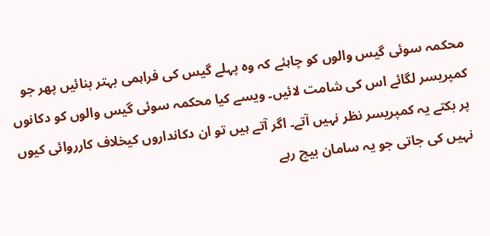محکمہ سوئی گیس والوں کو چاہئے کہ وہ پہلے گیس کی فراہمی بہتر بنائیں پھر جو کمپریسر لگائے اس کی شامت لائیں۔ ویسے کیا محکمہ سوئی گیس والوں کو دکانوں پر بکتے یہ کمپریسر نظر نہیں آتے۔ اگر آتے ہیں تو ان دکانداروں کیخلاف کارروائی کیوں نہیں کی جاتی جو یہ سامان بیچ رہے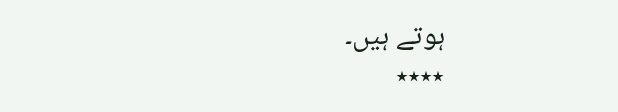ہوتے ہیں۔
٭٭٭٭